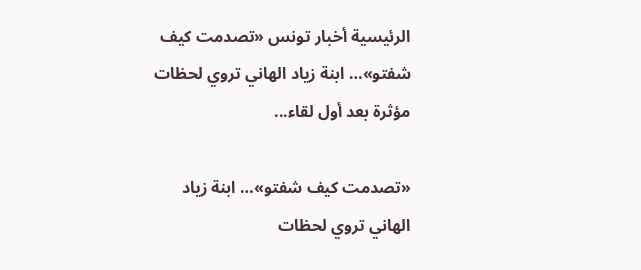الرئيسية أخبار تونس «تصدمت كيف شفتو»… ابنة زياد الهاني تروي لحظات مؤثرة بعد أول لقاء...

«تصدمت كيف شفتو»… ابنة زياد الهاني تروي لحظات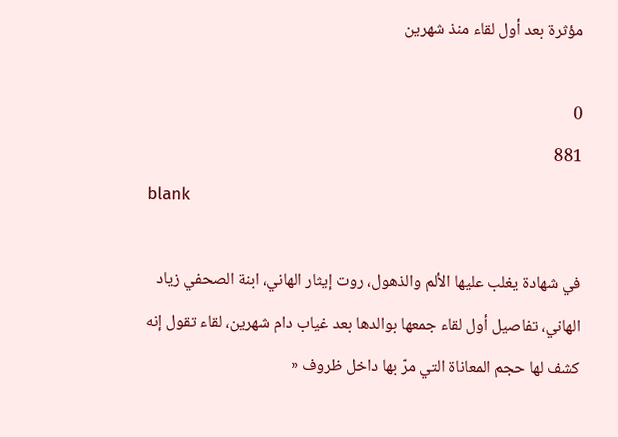مؤثرة بعد أول لقاء منذ شهرين

0
881
blank

في شهادة يغلب عليها الألم والذهول، روت إيثار الهاني، ابنة الصحفي زياد الهاني، تفاصيل أول لقاء جمعها بوالدها بعد غياب دام شهرين، لقاء تقول إنه كشف لها حجم المعاناة التي مرّ بها داخل ظروف «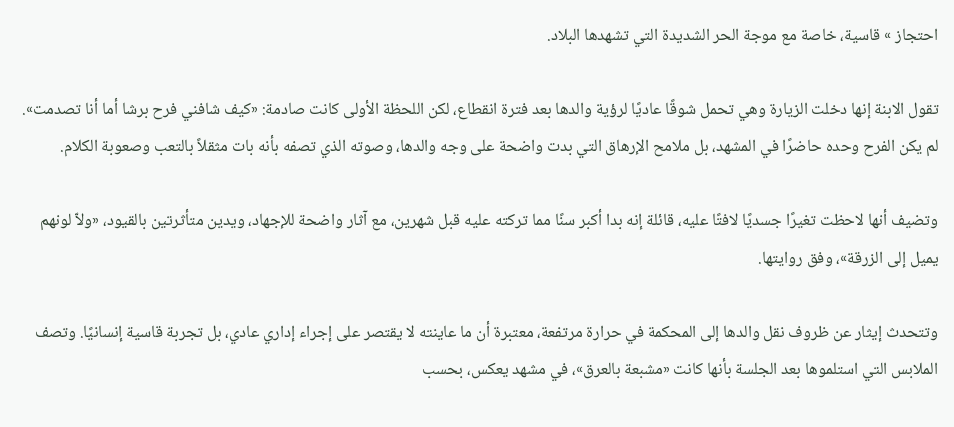احتجاز » قاسية، خاصة مع موجة الحر الشديدة التي تشهدها البلاد.

تقول الابنة إنها دخلت الزيارة وهي تحمل شوقًا عاديًا لرؤية والدها بعد فترة انقطاع، لكن اللحظة الأولى كانت صادمة: «كيف شافني فرح برشا أما أنا تصدمت». لم يكن الفرح وحده حاضرًا في المشهد، بل ملامح الإرهاق التي بدت واضحة على وجه والدها، وصوته الذي تصفه بأنه بات مثقلاً بالتعب وصعوبة الكلام.

وتضيف أنها لاحظت تغيرًا جسديًا لافتًا عليه، قائلة إنه بدا أكبر سنًا مما تركته عليه قبل شهرين، مع آثار واضحة للإجهاد، ويدين متأثرتين بالقيود، «ولاّ لونهم يميل إلى الزرقة»، وفق روايتها.

وتتحدث إيثار عن ظروف نقل والدها إلى المحكمة في حرارة مرتفعة، معتبرة أن ما عاينته لا يقتصر على إجراء إداري عادي، بل تجربة قاسية إنسانيًا. وتصف الملابس التي استلموها بعد الجلسة بأنها كانت «مشبعة بالعرق»، في مشهد يعكس، بحسب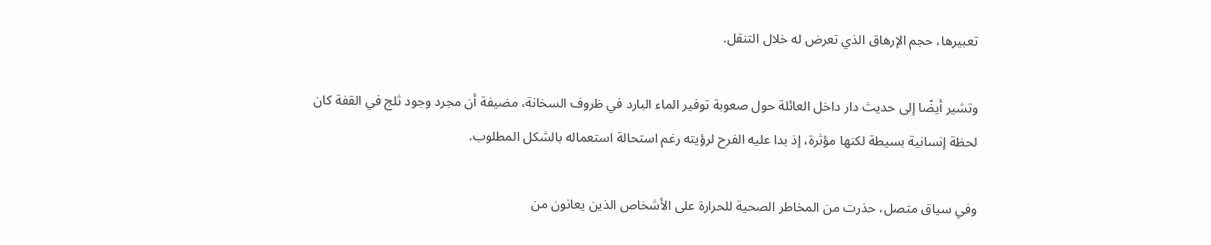تعبيرها، حجم الإرهاق الذي تعرض له خلال التنقل.

وتشير أيضًا إلى حديث دار داخل العائلة حول صعوبة توفير الماء البارد في ظروف السخانة، مضيفة أن مجرد وجود ثلج في القفة كان لحظة إنسانية بسيطة لكنها مؤثرة، إذ بدا عليه الفرح لرؤيته رغم استحالة استعماله بالشكل المطلوب.

وفي سياق متصل، حذرت من المخاطر الصحية للحرارة على الأشخاص الذين يعانون من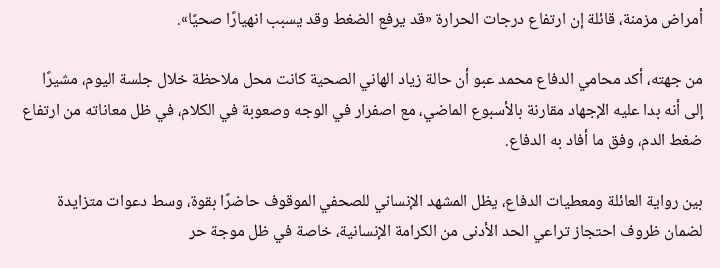أمراض مزمنة، قائلة إن ارتفاع درجات الحرارة «قد يرفع الضغط وقد يسبب انهيارًا صحيًا».

من جهته، أكد محامي الدفاع محمد عبو أن حالة زياد الهاني الصحية كانت محل ملاحظة خلال جلسة اليوم، مشيرًا إلى أنه بدا عليه الإجهاد مقارنة بالأسبوع الماضي، مع اصفرار في الوجه وصعوبة في الكلام، في ظل معاناته من ارتفاع ضغط الدم، وفق ما أفاد به الدفاع.

بين رواية العائلة ومعطيات الدفاع، يظل المشهد الإنساني للصحفي الموقوف حاضرًا بقوة، وسط دعوات متزايدة لضمان ظروف احتجاز تراعي الحد الأدنى من الكرامة الإنسانية، خاصة في ظل موجة حر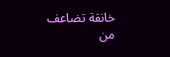خانقة تضاعف من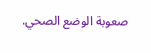صعوبة الوضع الصحي.